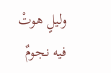وليلٍ هوتْ فيه نجومٌ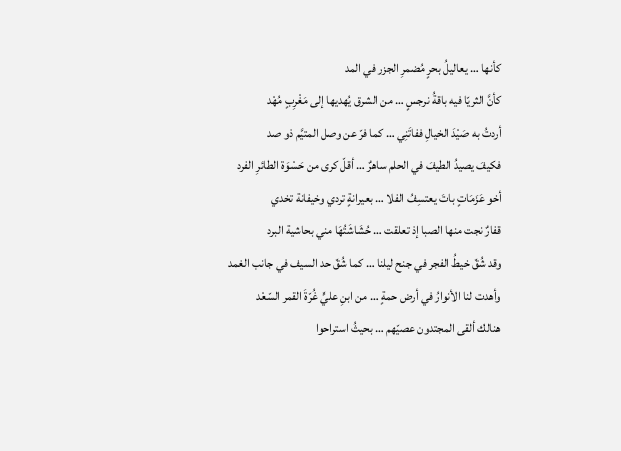كأنها … يعاليلُ بحرٍ مُضمرِ الجزر في المد
كأنَّ الثريّا فيه باقةُ نرجسٍ … من الشرق يُهديها إلى مَغْرِبٍ مُهْد
أردتُ به صَيْدَ الخيالِ ففاتَنِي … كما فرّ عن وصل المتيَّم ذو صد
فكيفَ يصيدُ الطيفَ في الحلم ساهرٌ … أقلّ كرى من حَسْوَة الطائرِ الفرد
أخو عَزَمَاتٍ باتَ يعتسِفُ الفلا … بعيرانةٍ تردي وخيفانة تخدي
قفارٌ نجت منها الصبا إذ تعلقت … حُشَاشَتُهَا مني بحاشية البرد
وقد شُقّ خيطُ الفجر في جنح ليلنا … كما شُقّ حد السيف في جانب الغمد
وأهدت لنا الأنوارُ في أرض حمةٍ … من ابنِ عليٍّ غُرّةَ القمر السّعْد
هنالك ألقى المجتدون عصيّهم … بحيثُ استراحوا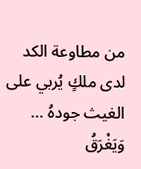من مطاوعة الكد
لدى ملكٍ يُربي على الغيث جودهُ … وَيَغْرَقُ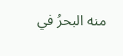منه البحرُ في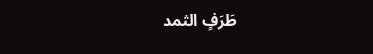طَرَفٍ الثمد